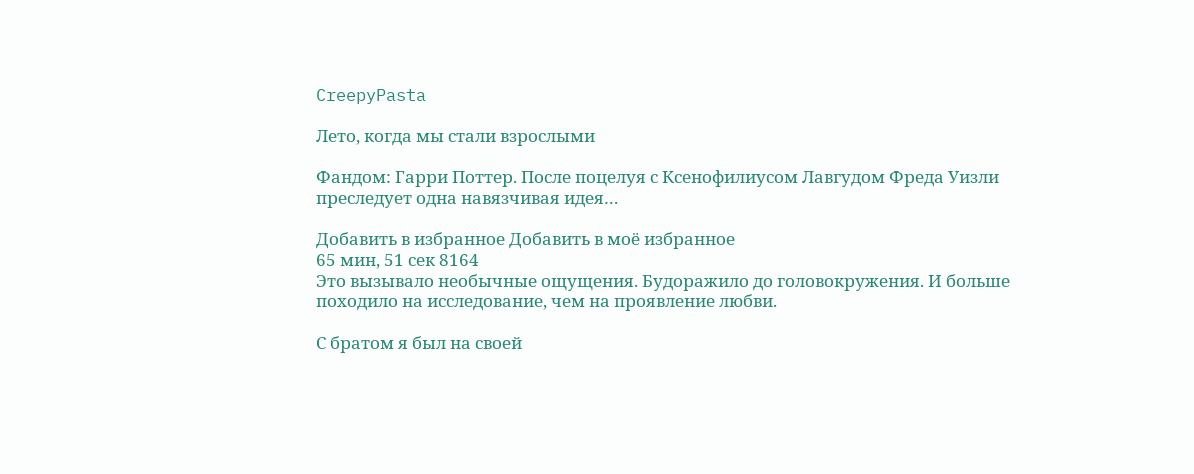CreepyPasta

Лето, когда мы стали взрослыми

Фандом: Гарри Поттер. После поцелуя с Ксенофилиусом Лавгудом Фреда Уизли преследует одна навязчивая идея…

Добавить в избранное Добавить в моё избранное
65 мин, 51 сек 8164
Это вызывало необычные ощущения. Будоражило до головокружения. И больше походило на исследование, чем на проявление любви.

С братом я был на своей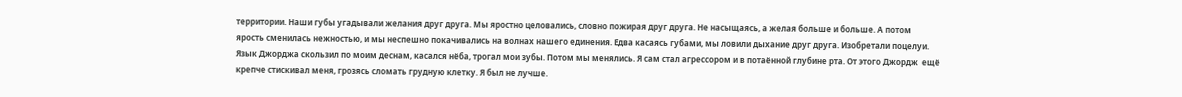территории. Наши губы угадывали желания друг друга. Мы яростно целовались, словно пожирая друг друга. Не насыщаясь, а желая больше и больше. А потом ярость сменилась нежностью, и мы неспешно покачивались на волнах нашего единения. Едва касаясь губами, мы ловили дыхание друг друга. Изобретали поцелуи. Язык Джорджа скользил по моим деснам, касался нёба, трогал мои зубы. Потом мы менялись. Я сам стал агрессором и в потаённой глубине рта. От этого Джордж  ещё крепче стискивал меня, грозясь сломать грудную клетку. Я был не лучше.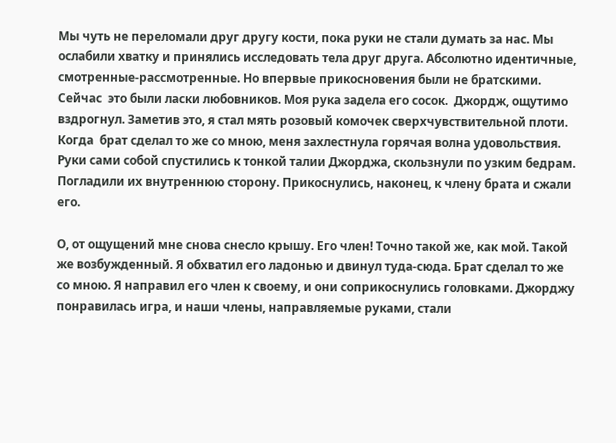Мы чуть не переломали друг другу кости, пока руки не стали думать за нас. Мы ослабили хватку и принялись исследовать тела друг друга. Абсолютно идентичные, смотренные-рассмотренные. Но впервые прикосновения были не братскими.  Сейчас  это были ласки любовников. Моя рука задела его сосок.  Джордж, ощутимо вздрогнул. Заметив это, я стал мять розовый комочек сверхчувствительной плоти. Когда  брат сделал то же со мною, меня захлестнула горячая волна удовольствия. Руки сами собой спустились к тонкой талии Джорджа, скользнули по узким бедрам. Погладили их внутреннюю сторону. Прикоснулись, наконец, к члену брата и сжали его.

О, от ощущений мне снова снесло крышу. Его член! Точно такой же, как мой. Такой же возбужденный. Я обхватил его ладонью и двинул туда-сюда. Брат сделал то же со мною. Я направил его член к своему, и они соприкоснулись головками. Джорджу понравилась игра, и наши члены, направляемые руками, стали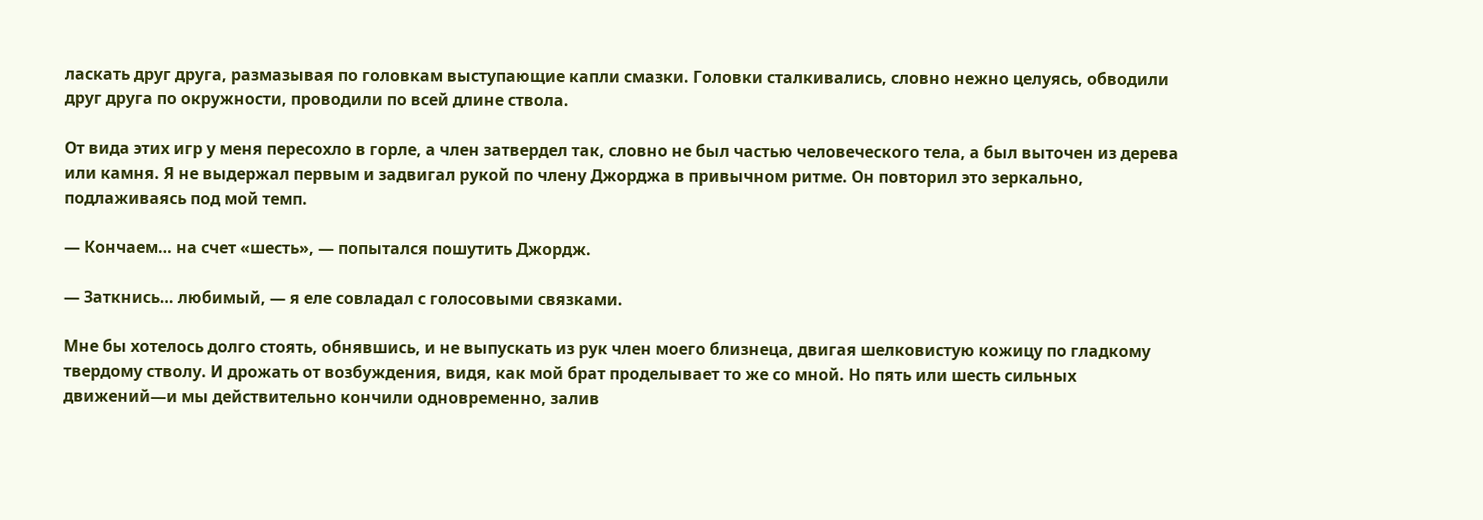ласкать друг друга, размазывая по головкам выступающие капли смазки. Головки сталкивались, словно нежно целуясь, обводили друг друга по окружности, проводили по всей длине ствола.

От вида этих игр у меня пересохло в горле, а член затвердел так, словно не был частью человеческого тела, а был выточен из дерева или камня. Я не выдержал первым и задвигал рукой по члену Джорджа в привычном ритме. Он повторил это зеркально, подлаживаясь под мой темп.

— Кончаем… на счет «шесть», — попытался пошутить Джордж.

— Заткнись… любимый, — я еле совладал с голосовыми связками.

Мне бы хотелось долго стоять, обнявшись, и не выпускать из рук член моего близнеца, двигая шелковистую кожицу по гладкому твердому стволу. И дрожать от возбуждения, видя, как мой брат проделывает то же со мной. Но пять или шесть сильных движений—и мы действительно кончили одновременно, залив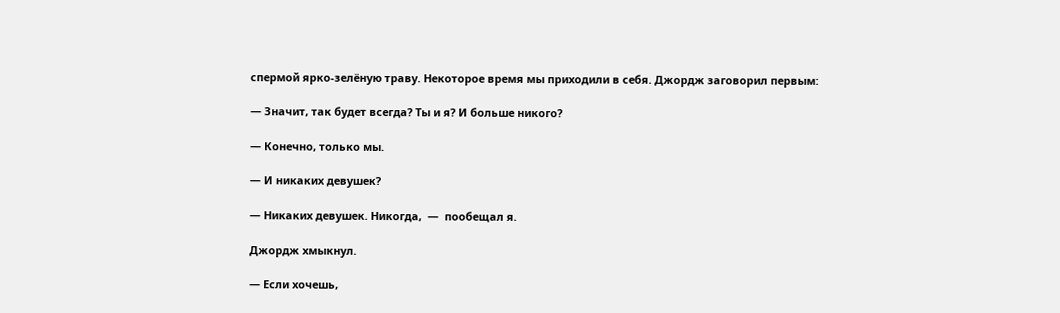спермой ярко-зелёную траву. Некоторое время мы приходили в себя. Джордж заговорил первым:

— Значит, так будет всегда? Ты и я? И больше никого?

— Конечно, только мы.

— И никаких девушек?

— Никаких девушек. Никогда,  —  пообещал я.

Джордж хмыкнул.

— Если хочешь,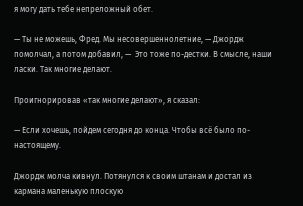я могу дать тебе непреложный обет.

— Ты не можешь, Фред. Мы несовершеннолетние, — Джордж помолчал, а потом добавил, —  Это тоже по-дестки. В смысле, наши ласки. Так многие делают.

Проигнорировав «так многие делают», я сказал:

— Если хочешь, пойдем сегодня до конца. Чтобы всё было по-настоящему.

Джордж молча кивнул. Потянулся к своим штанам и достал из кармана маленькую плоскую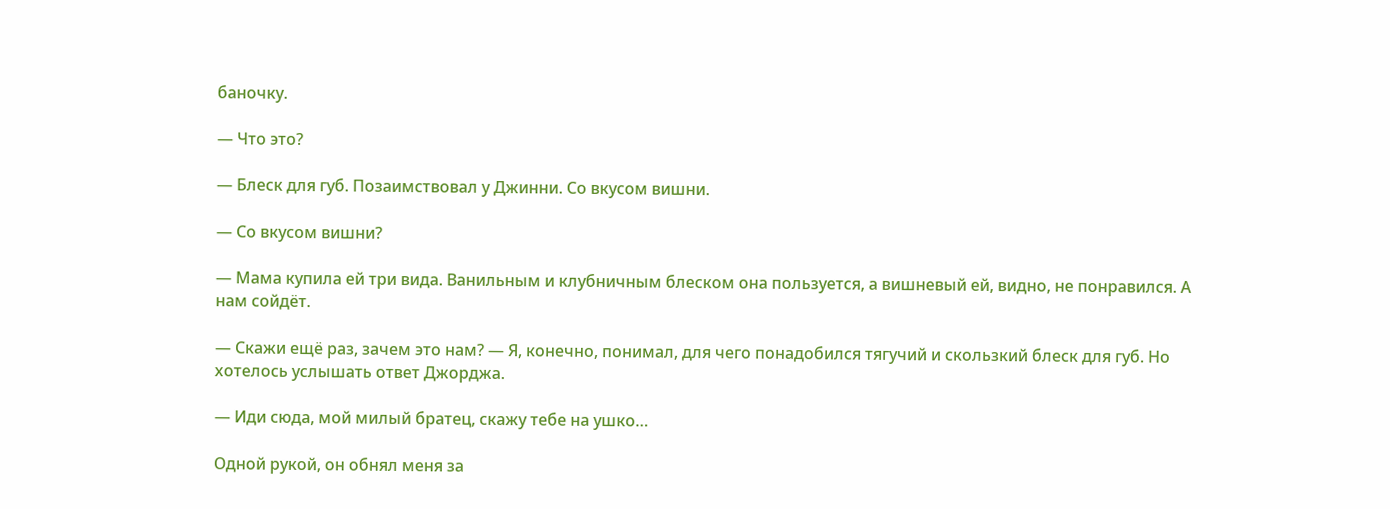баночку.

— Что это?

— Блеск для губ. Позаимствовал у Джинни. Со вкусом вишни.

— Со вкусом вишни?

— Мама купила ей три вида. Ванильным и клубничным блеском она пользуется, а вишневый ей, видно, не понравился. А нам сойдёт.

— Скажи ещё раз, зачем это нам? — Я, конечно, понимал, для чего понадобился тягучий и скользкий блеск для губ. Но хотелось услышать ответ Джорджа.

— Иди сюда, мой милый братец, скажу тебе на ушко…

Одной рукой, он обнял меня за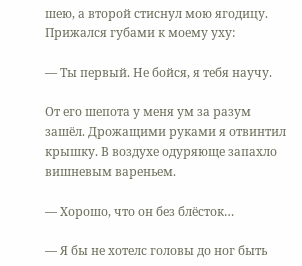шею, а второй стиснул мою ягодицу. Прижался губами к моему уху:

— Ты первый. Не бойся, я тебя научу.

От его шепота у меня ум за разум зашёл. Дрожащими руками я отвинтил крышку. В воздухе одуряюще запахло вишневым вареньем.

— Хорошо, что он без блёсток…

— Я бы не хотелс головы до ног быть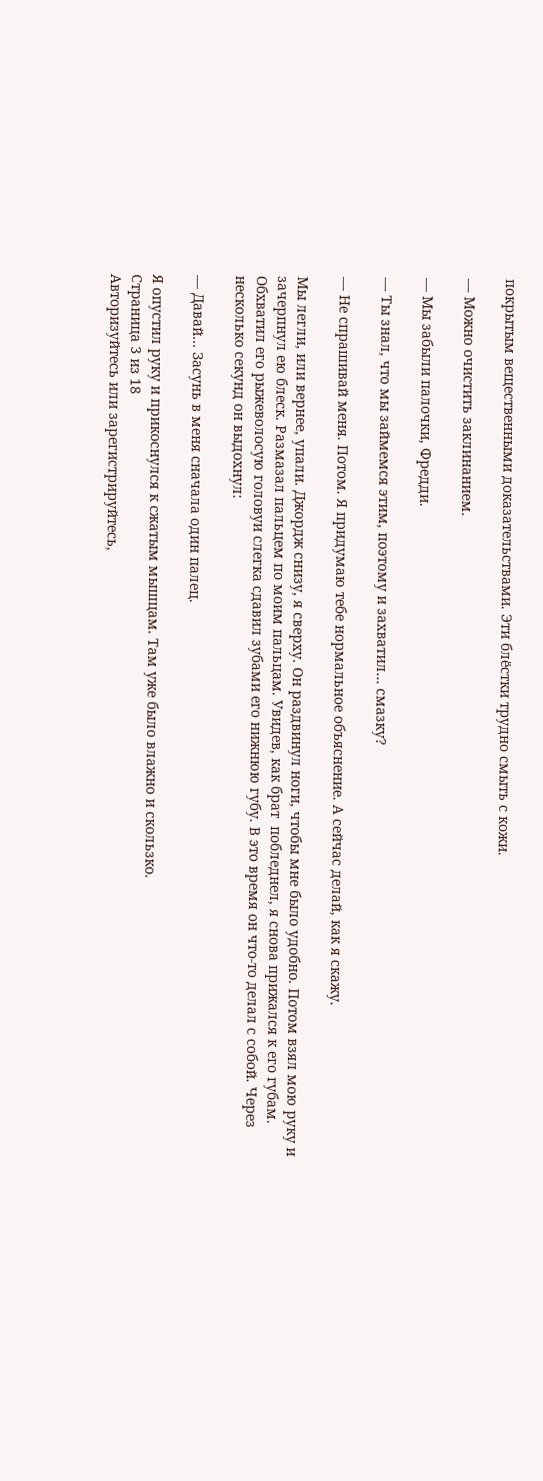покрытым вещественными доказательствами. Эти блёстки трудно смыть с кожи.

— Можно очистить заклинанием.

— Мы забыли палочки, Фредди.

— Ты знал, что мы займемся этим, поэтому и захватил… смазку?

— Не спрашивай меня. Потом. Я придумаю тебе нормальное объяснение. А сейчас делай, как я скажу.

Мы легли, или вернее, упали. Джордж снизу, я сверху. Он раздвинул ноги, чтобы мне было удобно. Потом взял мою руку и зачерпнул ею блеск. Размазал пальцем по моим пальцам. Увидев, как брат  побледнел, я снова прижался к его губам. Обхватил его рыжеволосую головуи слегка сдавил зубами его нижнюю губу. В это время он что-то делал с собой. Через несколько секунд он выдохнул:

— Давай… Засунь в меня сначала один палец.

Я опустил руку и прикоснулся к сжатым мышцам. Там уже было влажно и скользко.
Страница 3 из 18
Авторизуйтесь или зарегистрируйтесь,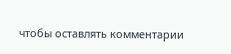чтобы оставлять комментарии